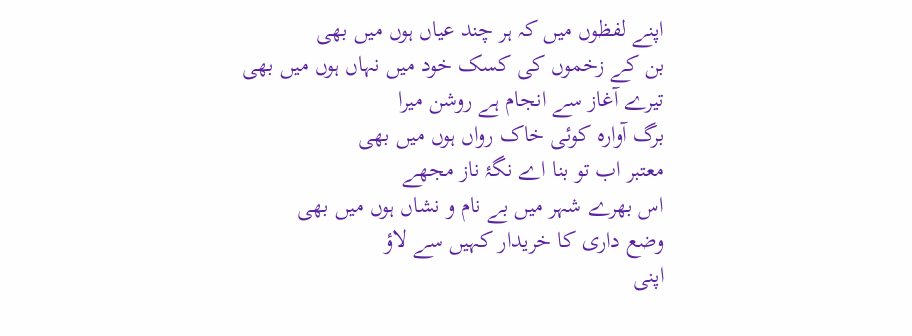اپنے لفظوں میں کہ ہر چند عیاں ہوں میں بھی
بن کے زخموں کی کسک خود میں نہاں ہوں میں بھی
تیرے آغاز سے انجام ہے روشن میرا
برگ آوارہ کوئی خاک رواں ہوں میں بھی
معتبر اب تو بنا اے نگۂ ناز مجھے
اس بھرے شہر میں بے نام و نشاں ہوں میں بھی
وضع داری کا خریدار کہیں سے لاؤ
اپنی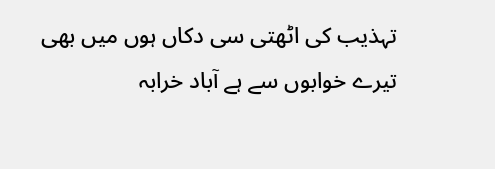تہذیب کی اٹھتی سی دکاں ہوں میں بھی
تیرے خوابوں سے ہے آباد خرابہ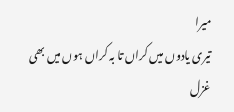میرا
تیری یادوں میں کراں تا بہ کراں ہوں میں بھی
غزل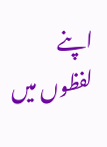اپنے لفظوں میں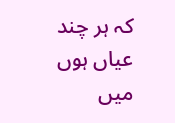کہ ہر چند عیاں ہوں میں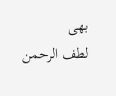بھی
لطف الرحمن